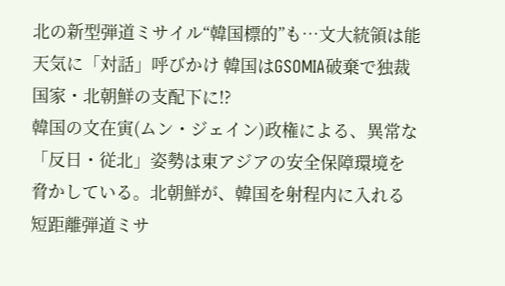北の新型弾道ミサイル“韓国標的”も…文大統領は能天気に「対話」呼びかけ 韓国はGSOMIA破棄で独裁国家・北朝鮮の支配下に!?
韓国の文在寅(ムン・ジェイン)政権による、異常な「反日・従北」姿勢は東アジアの安全保障環境を脅かしている。北朝鮮が、韓国を射程内に入れる短距離弾道ミサ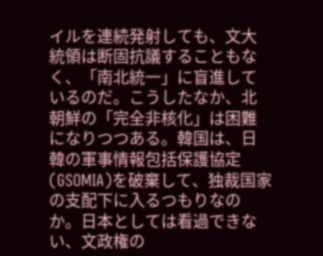イルを連続発射しても、文大統領は断固抗議することもなく、「南北統一」に盲進しているのだ。こうしたなか、北朝鮮の「完全非核化」は困難になりつつある。韓国は、日韓の軍事情報包括保護協定(GSOMIA)を破棄して、独裁国家の支配下に入るつもりなのか。日本としては看過できない、文政権の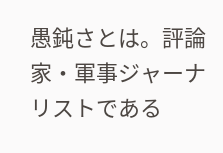愚鈍さとは。評論家・軍事ジャーナリストである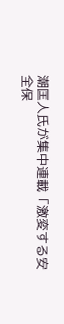潮匡人氏が集中連載「激変する安全保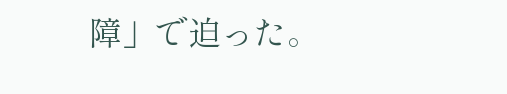障」で迫った。